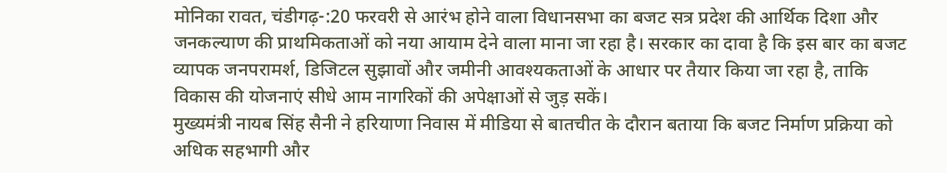मोनिका रावत, चंडीगढ़-:20 फरवरी से आरंभ होने वाला विधानसभा का बजट सत्र प्रदेश की आर्थिक दिशा और जनकल्याण की प्राथमिकताओं को नया आयाम देने वाला माना जा रहा है। सरकार का दावा है कि इस बार का बजट व्यापक जनपरामर्श, डिजिटल सुझावों और जमीनी आवश्यकताओं के आधार पर तैयार किया जा रहा है, ताकि विकास की योजनाएं सीधे आम नागरिकों की अपेक्षाओं से जुड़ सकें।
मुख्यमंत्री नायब सिंह सैनी ने हरियाणा निवास में मीडिया से बातचीत के दौरान बताया कि बजट निर्माण प्रक्रिया को अधिक सहभागी और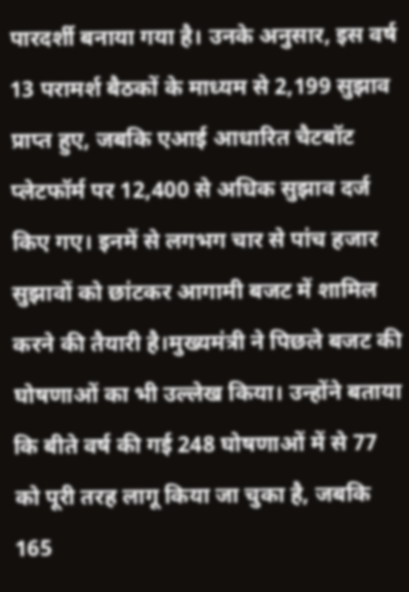पारदर्शी बनाया गया है। उनके अनुसार, इस वर्ष 13 परामर्श बैठकों के माध्यम से 2,199 सुझाव प्राप्त हुए, जबकि एआई आधारित चैटबॉट प्लेटफॉर्म पर 12,400 से अधिक सुझाव दर्ज किए गए। इनमें से लगभग चार से पांच हजार सुझावों को छांटकर आगामी बजट में शामिल करने की तैयारी है।मुख्यमंत्री ने पिछले बजट की घोषणाओं का भी उल्लेख किया। उन्होंने बताया कि बीते वर्ष की गई 248 घोषणाओं में से 77 को पूरी तरह लागू किया जा चुका है, जबकि 165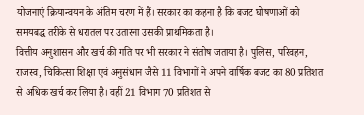योजनाएं क्रियान्वयन के अंतिम चरण में हैं। सरकार का कहना है कि बजट घोषणाओं को समयबद्ध तरीके से धरातल पर उतारना उसकी प्राथमिकता है।
वित्तीय अनुशासन और खर्च की गति पर भी सरकार ने संतोष जताया है। पुलिस, परिवहन, राजस्व, चिकित्सा शिक्षा एवं अनुसंधान जैसे 11 विभागों ने अपने वार्षिक बजट का 80 प्रतिशत से अधिक खर्च कर लिया है। वहीं 21 विभाग 70 प्रतिशत से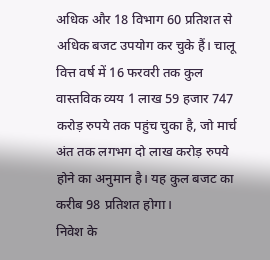अधिक और 18 विभाग 60 प्रतिशत से अधिक बजट उपयोग कर चुके हैं। चालू वित्त वर्ष में 16 फरवरी तक कुल वास्तविक व्यय 1 लाख 59 हजार 747 करोड़ रुपये तक पहुंच चुका है, जो मार्च अंत तक लगभग दो लाख करोड़ रुपये होने का अनुमान है। यह कुल बजट का करीब 98 प्रतिशत होगा।
निवेश के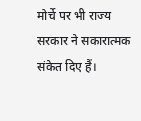मोर्चे पर भी राज्य सरकार ने सकारात्मक संकेत दिए हैं।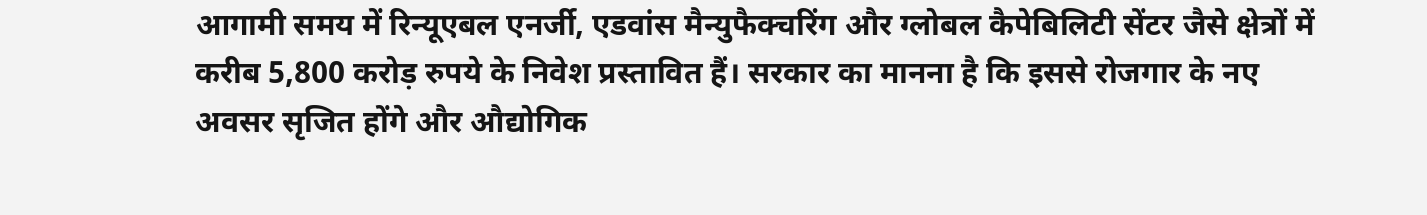आगामी समय में रिन्यूएबल एनर्जी, एडवांस मैन्युफैक्चरिंग और ग्लोबल कैपेबिलिटी सेंटर जैसे क्षेत्रों में करीब 5,800 करोड़ रुपये के निवेश प्रस्तावित हैं। सरकार का मानना है कि इससे रोजगार के नए अवसर सृजित होंगे और औद्योगिक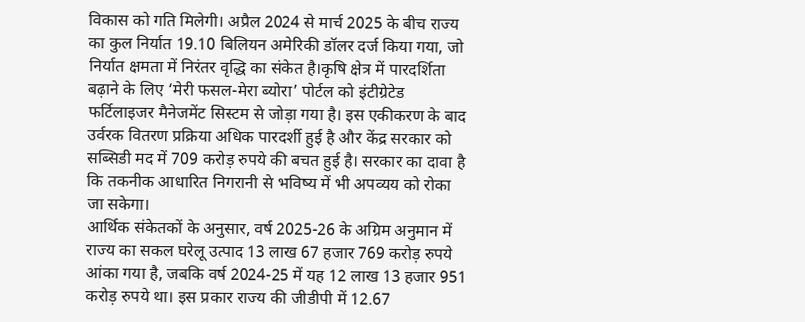विकास को गति मिलेगी। अप्रैल 2024 से मार्च 2025 के बीच राज्य का कुल निर्यात 19.10 बिलियन अमेरिकी डॉलर दर्ज किया गया, जो निर्यात क्षमता में निरंतर वृद्धि का संकेत है।कृषि क्षेत्र में पारदर्शिता बढ़ाने के लिए ‘मेरी फसल-मेरा ब्योरा’ पोर्टल को इंटीग्रेटेड फर्टिलाइजर मैनेजमेंट सिस्टम से जोड़ा गया है। इस एकीकरण के बाद उर्वरक वितरण प्रक्रिया अधिक पारदर्शी हुई है और केंद्र सरकार को सब्सिडी मद में 709 करोड़ रुपये की बचत हुई है। सरकार का दावा है कि तकनीक आधारित निगरानी से भविष्य में भी अपव्यय को रोका जा सकेगा।
आर्थिक संकेतकों के अनुसार, वर्ष 2025-26 के अग्रिम अनुमान में राज्य का सकल घरेलू उत्पाद 13 लाख 67 हजार 769 करोड़ रुपये आंका गया है, जबकि वर्ष 2024-25 में यह 12 लाख 13 हजार 951 करोड़ रुपये था। इस प्रकार राज्य की जीडीपी में 12.67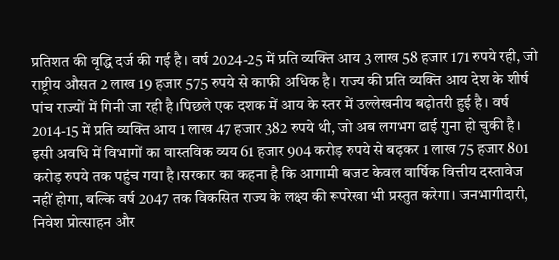प्रतिशत की वृद्धि दर्ज की गई है। वर्ष 2024-25 में प्रति व्यक्ति आय 3 लाख 58 हजार 171 रुपये रही, जो राष्ट्रीय औसत 2 लाख 19 हजार 575 रुपये से काफी अधिक है। राज्य की प्रति व्यक्ति आय देश के शीर्ष पांच राज्यों में गिनी जा रही है।पिछले एक दशक में आय के स्तर में उल्लेखनीय बढ़ोतरी हुई है। वर्ष 2014-15 में प्रति व्यक्ति आय 1 लाख 47 हजार 382 रुपये थी, जो अब लगभग ढाई गुना हो चुकी है। इसी अवधि में विभागों का वास्तविक व्यय 61 हजार 904 करोड़ रुपये से बढ़कर 1 लाख 75 हजार 801 करोड़ रुपये तक पहुंच गया है।सरकार का कहना है कि आगामी बजट केवल वार्षिक वित्तीय दस्तावेज नहीं होगा, बल्कि वर्ष 2047 तक विकसित राज्य के लक्ष्य की रूपरेखा भी प्रस्तुत करेगा। जनभागीदारी, निवेश प्रोत्साहन और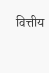वित्तीय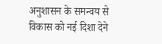अनुशासन के समन्वय से विकास को नई दिशा देने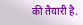की तैयारी है.